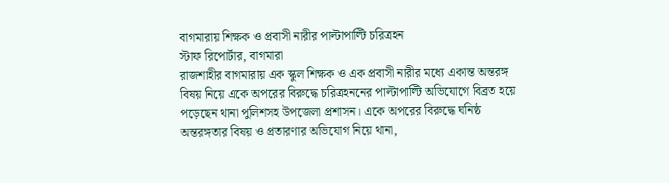বাগমারায় শিক্ষক ও প্রবাসী নারীর পাল্টাপাল্টি চরিত্রহন
স্টাফ রিপোর্টার, বাগমারা
রাজশাহীর বাগমারায় এক স্কুল শিক্ষক ও এক প্রবাসী নারীর মধ্যে একান্ত অন্তরঙ্গ বিষয় নিয়ে একে অপরের বিরুদ্ধে চরিত্রহননের পাল্টাপাল্টি অভিযোগে বিব্রত হয়ে পড়েছেন থানা পুলিশসহ উপজেলা প্রশাসন। একে অপরের বিরুদ্ধে ঘনিষ্ঠ অন্তরঙ্গতার বিষয় ও প্রতারণার অভিযোগ নিয়ে থানা,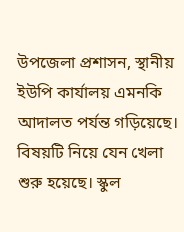উপজেলা প্রশাসন, স্থানীয় ইউপি কার্যালয় এমনকি আদালত পর্যন্ত গড়িয়েছে। বিষয়টি নিয়ে যেন খেলা শুরু হয়েছে। স্কুল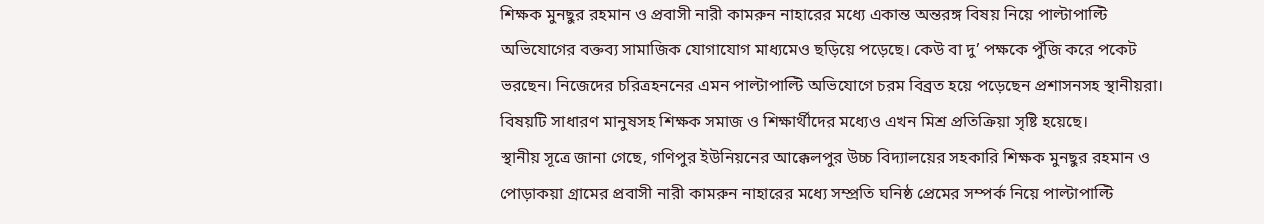শিক্ষক মুনছুর রহমান ও প্রবাসী নারী কামরুন নাহারের মধ্যে একান্ত অন্তরঙ্গ বিষয় নিয়ে পাল্টাপাল্টি অভিযোগের বক্তব্য সামাজিক যোগাযোগ মাধ্যমেও ছড়িয়ে পড়েছে। কেউ বা দু’ পক্ষকে পুঁজি করে পকেট ভরছেন। নিজেদের চরিত্রহননের এমন পাল্টাপাল্টি অভিযোগে চরম বিব্রত হয়ে পড়েছেন প্রশাসনসহ স্থানীয়রা। বিষয়টি সাধারণ মানুষসহ শিক্ষক সমাজ ও শিক্ষার্থীদের মধ্যেও এখন মিশ্র প্রতিক্রিয়া সৃষ্টি হয়েছে।
স্থানীয় সূত্রে জানা গেছে, গণিপুর ইউনিয়নের আক্কেলপুর উচ্চ বিদ্যালয়ের সহকারি শিক্ষক মুনছুর রহমান ও পোড়াকয়া গ্রামের প্রবাসী নারী কামরুন নাহারের মধ্যে সম্প্রতি ঘনিষ্ঠ প্রেমের সম্পর্ক নিয়ে পাল্টাপাল্টি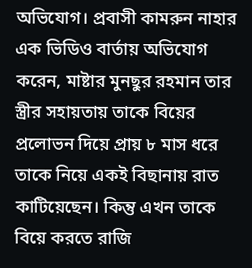অভিযোগ। প্রবাসী কামরুন নাহার এক ভিডিও বার্তায় অভিযোগ করেন, মাষ্টার মুনছুর রহমান তার স্ত্রীর সহায়তায় তাকে বিয়ের প্রলোভন দিয়ে প্রায় ৮ মাস ধরে তাকে নিয়ে একই বিছানায় রাত কাটিয়েছেন। কিন্তু এখন তাকে বিয়ে করতে রাজি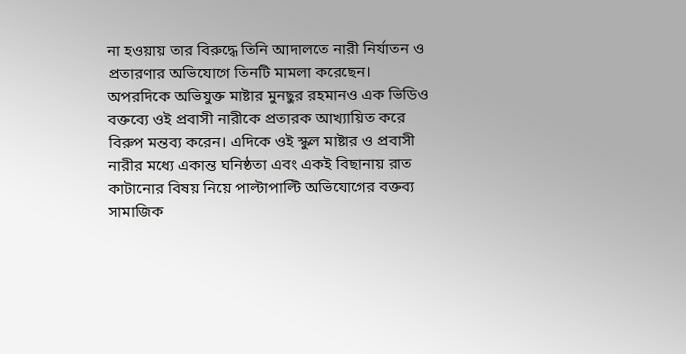না হওয়ায় তার বিরুদ্ধে তিনি আদালতে নারী নির্যাতন ও প্রতারণার অভিযোগে তিনটি মামলা করেছেন। অপরদিকে অভিযুক্ত মাষ্টার মুনছুর রহমানও এক ভিডিও বক্তব্যে ওই প্রবাসী নারীকে প্রতারক আখ্যায়িত করে বিরুপ মন্তব্য করেন। এদিকে ওই স্কুল মাষ্টার ও প্রবাসী নারীর মধ্যে একান্ত ঘনিষ্ঠতা এবং একই বিছানায় রাত কাটানোর বিষয় নিয়ে পাল্টাপাল্টি অভিযোগের বক্তব্য সামাজিক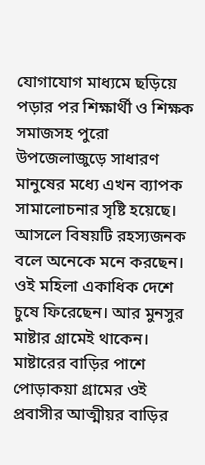যোগাযোগ মাধ্যমে ছড়িয়ে পড়ার পর শিক্ষার্থী ও শিক্ষক সমাজসহ পুরো উপজেলাজুড়ে সাধারণ মানুষের মধ্যে এখন ব্যাপক সামালোচনার সৃষ্টি হয়েছে। আসলে বিষয়টি রহস্যজনক বলে অনেকে মনে করছেন। ওই মহিলা একাধিক দেশে চুষে ফিরেছেন। আর মুনসুর মাষ্টার গ্রামেই থাকেন। মাষ্টারের বাড়ির পাশে পোড়াকয়া গ্রামের ওই প্রবাসীর আত্মীয়র বাড়ির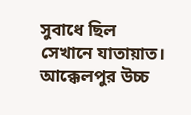সুবাধে ছিল সেখানে যাতায়াত। আক্কেলপুর উচ্চ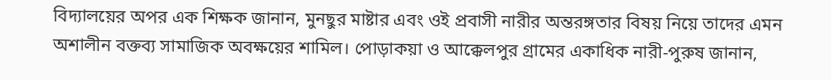বিদ্যালয়ের অপর এক শিক্ষক জানান, মুনছুর মাষ্টার এবং ওই প্রবাসী নারীর অন্তরঙ্গতার বিষয় নিয়ে তাদের এমন অশালীন বক্তব্য সামাজিক অবক্ষয়ের শামিল। পোড়াকয়া ও আক্কেলপুর গ্রামের একাধিক নারী-পুরুষ জানান,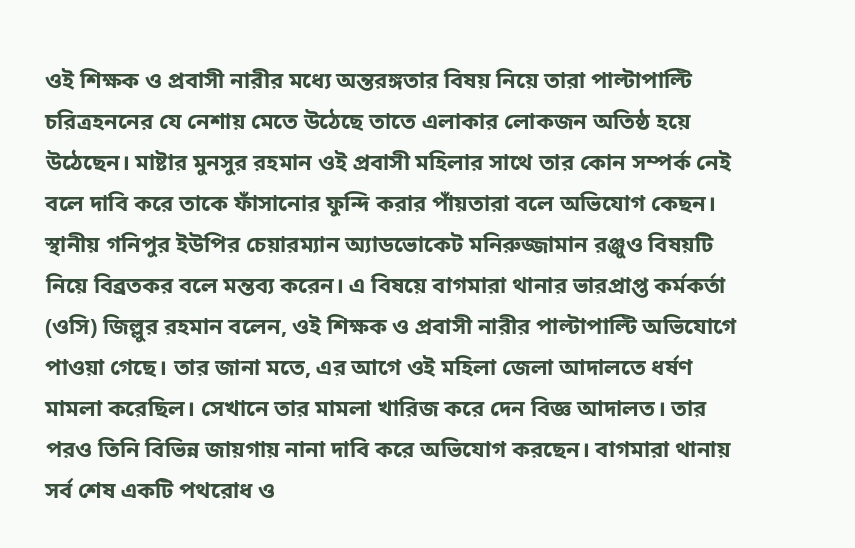ওই শিক্ষক ও প্রবাসী নারীর মধ্যে অন্তরঙ্গতার বিষয় নিয়ে তারা পাল্টাপাল্টি চরিত্রহননের যে নেশায় মেতে উঠেছে তাতে এলাকার লোকজন অতিষ্ঠ হয়ে উঠেছেন। মাষ্টার মুনসুর রহমান ওই প্রবাসী মহিলার সাথে তার কোন সম্পর্ক নেই বলে দাবি করে তাকে ফাঁসানোর ফুন্দি করার পাঁয়তারা বলে অভিযোগ কেছন। স্থানীয় গনিপুর ইউপির চেয়ারম্যান অ্যাডভোকেট মনিরুজ্জামান রঞ্জুও বিষয়টি নিয়ে বিব্রতকর বলে মন্তব্য করেন। এ বিষয়ে বাগমারা থানার ভারপ্রাপ্ত কর্মকর্তা (ওসি) জিল্লুর রহমান বলেন, ওই শিক্ষক ও প্রবাসী নারীর পাল্টাপাল্টি অভিযোগে পাওয়া গেছে। তার জানা মতে, এর আগে ওই মহিলা জেলা আদালতে ধর্ষণ মামলা করেছিল। সেখানে তার মামলা খারিজ করে দেন বিজ্ঞ আদালত। তার পরও তিনি বিভিন্ন জায়গায় নানা দাবি করে অভিযোগ করছেন। বাগমারা থানায় সর্ব শেষ একটি পথরোধ ও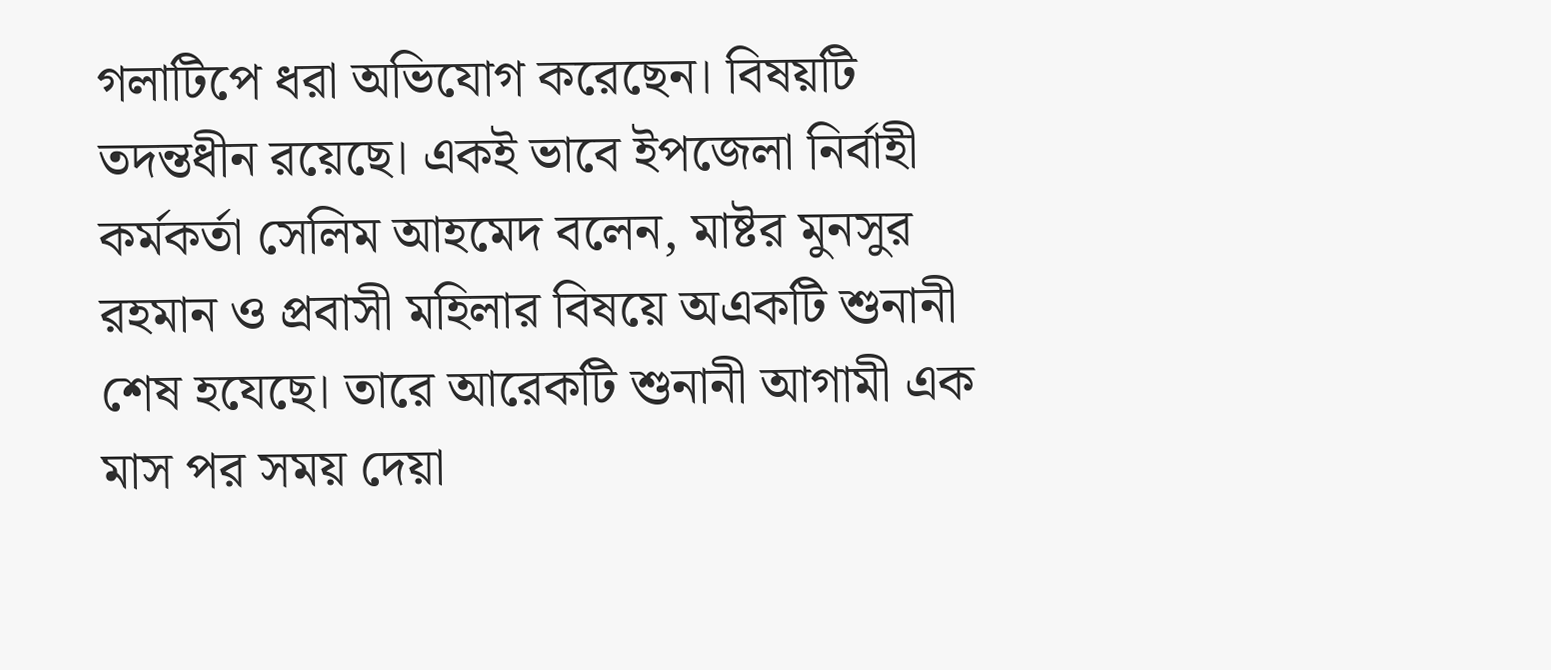গলাটিপে ধরা অভিযোগ করেছেন। বিষয়টি তদন্তধীন রয়েছে। একই ভাবে ইপজেলা নির্বাহী কর্মকর্তা সেলিম আহমেদ বলেন, মাষ্টর মুনসুর রহমান ও প্রবাসী মহিলার বিষয়ে অএকটি শুনানী শেষ হযেছে। তারে আরেকটি শুনানী আগামী এক মাস পর সময় দেয়া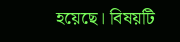হয়েছে। বিষয়টি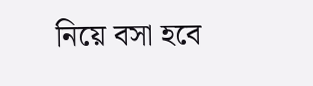নিয়ে বসা হবে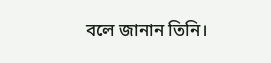বলে জানান তিনি।